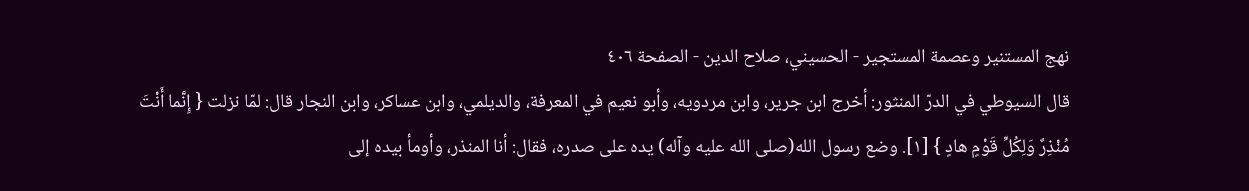نهج المستنير وعصمة المستجير - الحسيني، صلاح الدين - الصفحة ٤٠٦
قال السيوطي في الدرّ المنثور: أخرج ابن جرير، وابن مردويه، وأبو نعيم في المعرفة، والديلمي، وابن عساكر، وابن النجار قال: لمّا نزلت { إِنَّما أَنْتَ مُنْذِرٌ وَلِكُلِّ قَوْمٍ هادٍ } [١]. وضع رسول الله(صلى الله عليه وآله) يده على صدره، فقال: أنا المنذر، وأومأ بيده إلى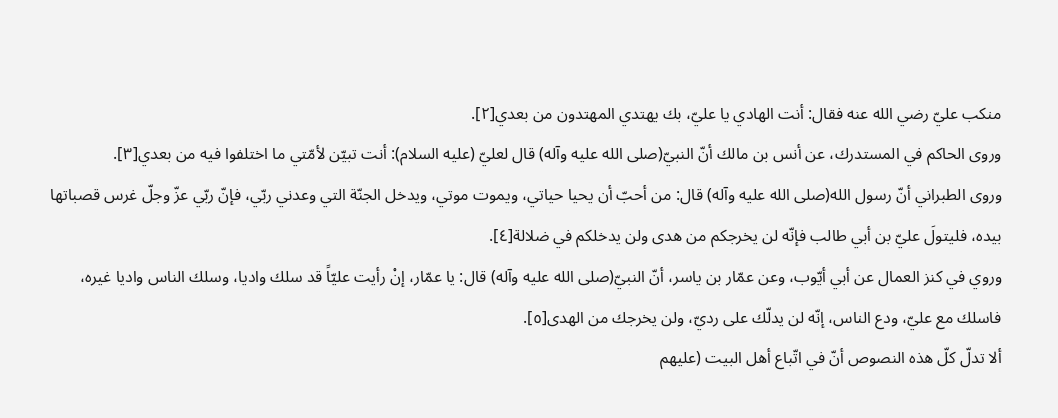منكب عليّ رضي الله عنه فقال: أنت الهادي يا عليّ، بك يهتدي المهتدون من بعدي[٢].
وروى الحاكم في المستدرك، عن أنس بن مالك أنّ النبيّ(صلى الله عليه وآله) قال لعليّ (عليه السلام): أنت تبيّن لأمّتي ما اختلفوا فيه من بعدي[٣].
وروى الطبراني أنّ رسول الله(صلى الله عليه وآله) قال: من أحبّ أن يحيا حياتي، ويموت موتي، ويدخل الجنّة التي وعدني ربّي، فإنّ ربّي عزّ وجلّ غرس قصباتها بيده، فليتولَ عليّ بن أبي طالب فإنّه لن يخرجكم من هدى ولن يدخلكم في ضلالة[٤].
وروي في كنز العمال عن أبي أيّوب، وعن عمّار بن ياسر، أنّ النبيّ(صلى الله عليه وآله) قال: يا عمّار، إنْ رأيت عليّاً قد سلك واديا، وسلك الناس واديا غيره، فاسلك مع عليّ، ودع الناس، إنّه لن يدلّك على رديّ، ولن يخرجك من الهدى[٥].
ألا تدلّ كلّ هذه النصوص أنّ في اتّباع أهل البيت (عليهم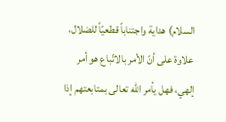السلام) هداية واجتناباً قطعيّاً للضلال، علاوة على أنّ الأمر بالاتّباع هو أمر إلهي، فهل يأمر الله تعالى بمتابعتهم إذا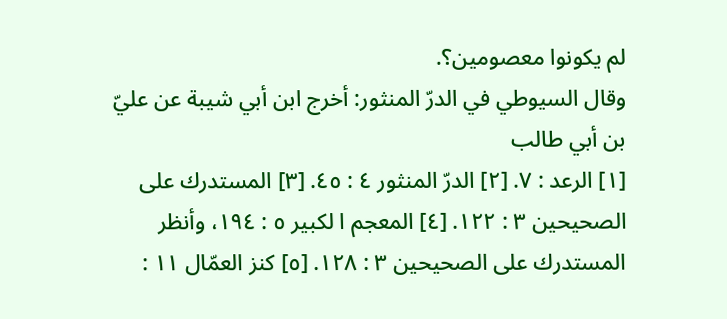لم يكونوا معصومين؟.
وقال السيوطي في الدرّ المنثور: أخرج ابن أبي شيبة عن عليّ بن أبي طالب
[١] الرعد : ٧. [٢] الدرّ المنثور ٤ : ٤٥. [٣] المستدرك على الصحيحين ٣ : ١٢٢. [٤] المعجم ا لكبير ٥ : ١٩٤، وأنظر المستدرك على الصحيحين ٣ : ١٢٨. [٥] كنز العمّال ١١ :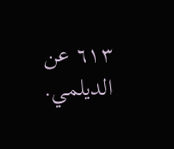٦١٣ عن الديلمي.